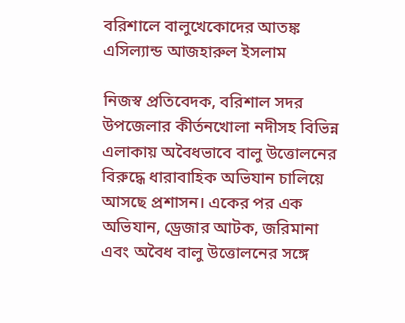বরিশালে বালুখেকোদের আতঙ্ক এসিল্যান্ড আজহারুল ইসলাম

নিজস্ব প্রতিবেদক, বরিশাল সদর উপজেলার কীর্তনখোলা নদীসহ বিভিন্ন এলাকায় অবৈধভাবে বালু উত্তোলনের বিরুদ্ধে ধারাবাহিক অভিযান চালিয়ে আসছে প্রশাসন। একের পর এক অভিযান, ড্রেজার আটক, জরিমানা এবং অবৈধ বালু উত্তোলনের সঙ্গে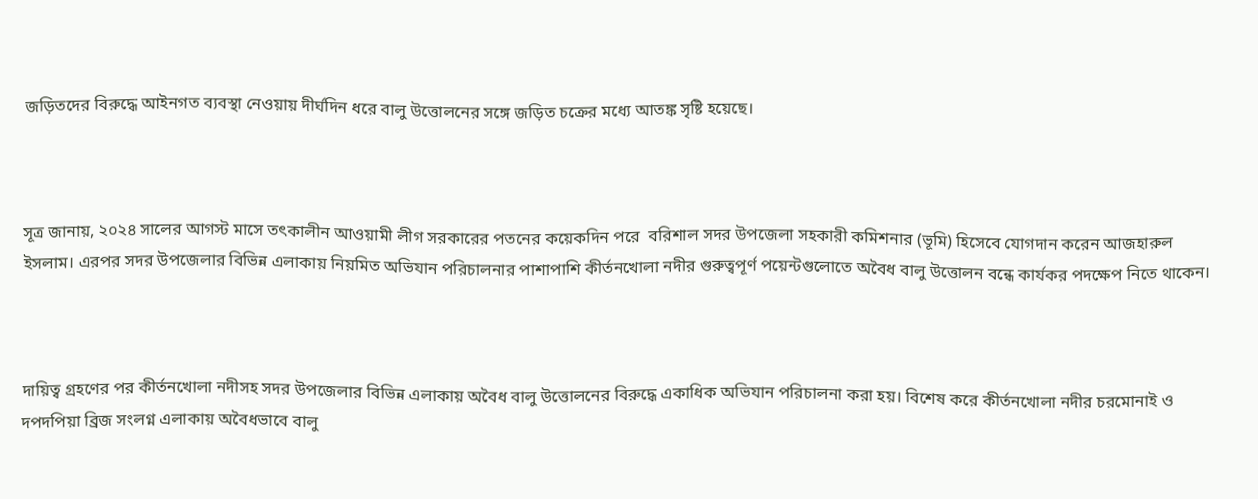জড়িতদের বিরুদ্ধে আইনগত ব্যবস্থা নেওয়ায় দীর্ঘদিন ধরে বালু উত্তোলনের সঙ্গে জড়িত চক্রের মধ্যে আতঙ্ক সৃষ্টি হয়েছে।



সূত্র জানায়, ২০২৪ সালের আগস্ট মাসে তৎকালীন আওয়ামী লীগ সরকারের পতনের কয়েকদিন পরে  বরিশাল সদর উপজেলা সহকারী কমিশনার (ভূমি) হিসেবে যোগদান করেন আজহারুল ইসলাম। এরপর সদর উপজেলার বিভিন্ন এলাকায় নিয়মিত অভিযান পরিচালনার পাশাপাশি কীর্তনখোলা নদীর গুরুত্বপূর্ণ পয়েন্টগুলোতে অবৈধ বালু উত্তোলন বন্ধে কার্যকর পদক্ষেপ নিতে থাকেন।



দায়িত্ব গ্রহণের পর কীর্তনখোলা নদীসহ সদর উপজেলার বিভিন্ন এলাকায় অবৈধ বালু উত্তোলনের বিরুদ্ধে একাধিক অভিযান পরিচালনা করা হয়। বিশেষ করে কীর্তনখোলা নদীর চরমোনাই ও দপদপিয়া ব্রিজ সংলগ্ন এলাকায় অবৈধভাবে বালু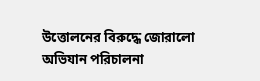উত্তোলনের বিরুদ্ধে জোরালো অভিযান পরিচালনা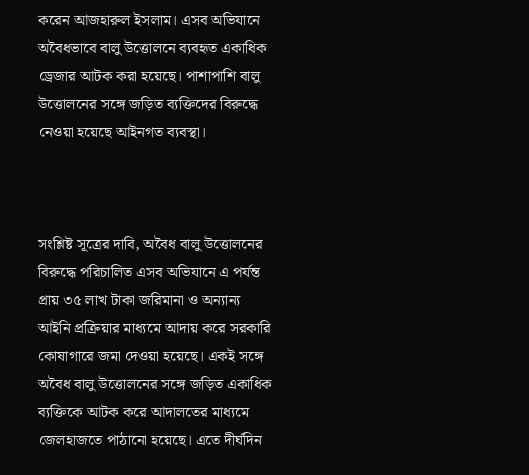করেন আজহারুল ইসলাম। এসব অভিযানে অবৈধভাবে বালু উত্তোলনে ব্যবহৃত একাধিক ড্রেজার আটক করা হয়েছে। পাশাপাশি বালু উত্তোলনের সঙ্গে জড়িত ব্যক্তিদের বিরুদ্ধে নেওয়া হয়েছে আইনগত ব্যবস্থা।



সংশ্লিষ্ট সূত্রের দাবি, অবৈধ বালু উত্তোলনের বিরুদ্ধে পরিচালিত এসব অভিযানে এ পর্যন্ত প্রায় ৩৫ লাখ টাকা জরিমানা ও অন্যান্য আইনি প্রক্রিয়ার মাধ্যমে আদায় করে সরকারি কোষাগারে জমা দেওয়া হয়েছে। একই সঙ্গে অবৈধ বালু উত্তোলনের সঙ্গে জড়িত একাধিক ব্যক্তিকে আটক করে আদালতের মাধ্যমে জেলহাজতে পাঠানো হয়েছে। এতে দীর্ঘদিন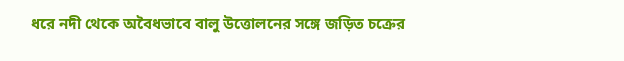ধরে নদী থেকে অবৈধভাবে বালু উত্তোলনের সঙ্গে জড়িত চক্রের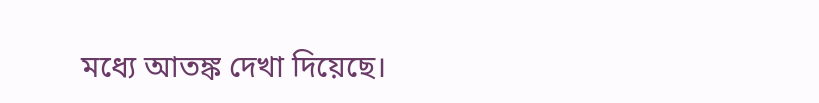মধ্যে আতঙ্ক দেখা দিয়েছে।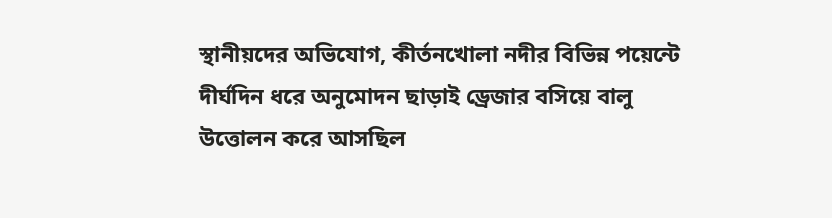স্থানীয়দের অভিযোগ, কীর্তনখোলা নদীর বিভিন্ন পয়েন্টে দীর্ঘদিন ধরে অনুমোদন ছাড়াই ড্রেজার বসিয়ে বালু উত্তোলন করে আসছিল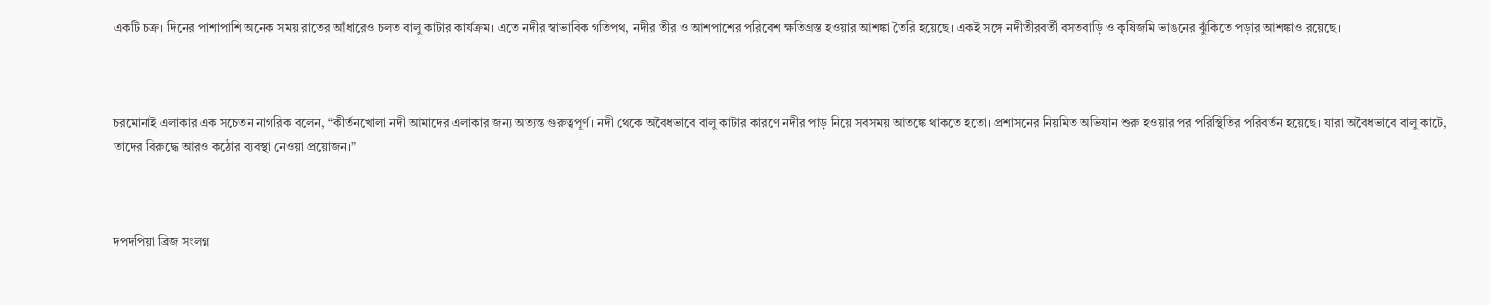একটি চক্র। দিনের পাশাপাশি অনেক সময় রাতের আঁধারেও চলত বালু কাটার কার্যক্রম। এতে নদীর স্বাভাবিক গতিপথ, নদীর তীর ও আশপাশের পরিবেশ ক্ষতিগ্রস্ত হওয়ার আশঙ্কা তৈরি হয়েছে। একই সঙ্গে নদীতীরবর্তী বসতবাড়ি ও কৃষিজমি ভাঙনের ঝুঁকিতে পড়ার আশঙ্কাও রয়েছে।



চরমোনাই এলাকার এক সচেতন নাগরিক বলেন, “কীর্তনখোলা নদী আমাদের এলাকার জন্য অত্যন্ত গুরুত্বপূর্ণ। নদী থেকে অবৈধভাবে বালু কাটার কারণে নদীর পাড় নিয়ে সবসময় আতঙ্কে থাকতে হতো। প্রশাসনের নিয়মিত অভিযান শুরু হওয়ার পর পরিস্থিতির পরিবর্তন হয়েছে। যারা অবৈধভাবে বালু কাটে, তাদের বিরুদ্ধে আরও কঠোর ব্যবস্থা নেওয়া প্রয়োজন।”



দপদপিয়া ব্রিজ সংলগ্ন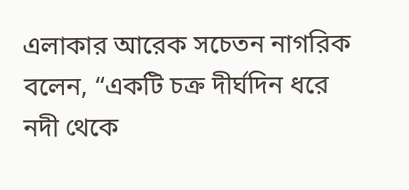এলাকার আরেক সচেতন নাগরিক বলেন, “একটি চক্র দীর্ঘদিন ধরে নদী থেকে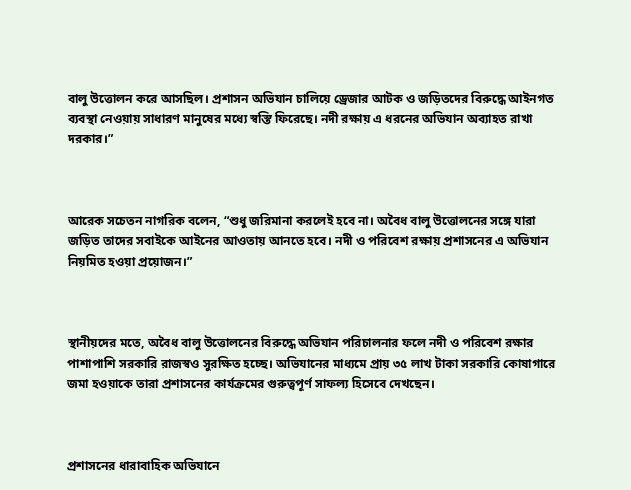বালু উত্তোলন করে আসছিল। প্রশাসন অভিযান চালিয়ে ড্রেজার আটক ও জড়িতদের বিরুদ্ধে আইনগত ব্যবস্থা নেওয়ায় সাধারণ মানুষের মধ্যে স্বস্তি ফিরেছে। নদী রক্ষায় এ ধরনের অভিযান অব্যাহত রাখা দরকার।”



আরেক সচেতন নাগরিক বলেন, “শুধু জরিমানা করলেই হবে না। অবৈধ বালু উত্তোলনের সঙ্গে যারা জড়িত তাদের সবাইকে আইনের আওতায় আনতে হবে। নদী ও পরিবেশ রক্ষায় প্রশাসনের এ অভিযান নিয়মিত হওয়া প্রয়োজন।”



স্থানীয়দের মতে, অবৈধ বালু উত্তোলনের বিরুদ্ধে অভিযান পরিচালনার ফলে নদী ও পরিবেশ রক্ষার পাশাপাশি সরকারি রাজস্বও সুরক্ষিত হচ্ছে। অভিযানের মাধ্যমে প্রায় ৩৫ লাখ টাকা সরকারি কোষাগারে জমা হওয়াকে তারা প্রশাসনের কার্যক্রমের গুরুত্বপূর্ণ সাফল্য হিসেবে দেখছেন।



প্রশাসনের ধারাবাহিক অভিযানে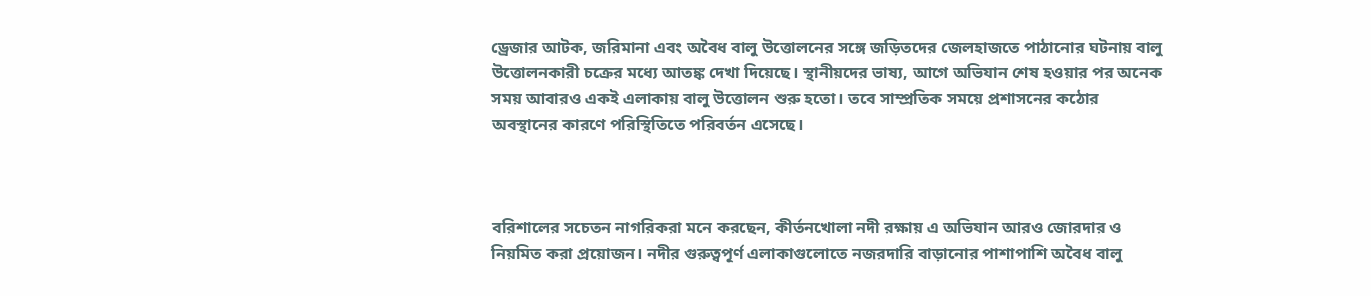ড্রেজার আটক, জরিমানা এবং অবৈধ বালু উত্তোলনের সঙ্গে জড়িতদের জেলহাজতে পাঠানোর ঘটনায় বালু উত্তোলনকারী চক্রের মধ্যে আতঙ্ক দেখা দিয়েছে। স্থানীয়দের ভাষ্য, আগে অভিযান শেষ হওয়ার পর অনেক সময় আবারও একই এলাকায় বালু উত্তোলন শুরু হতো। তবে সাম্প্রতিক সময়ে প্রশাসনের কঠোর অবস্থানের কারণে পরিস্থিতিতে পরিবর্তন এসেছে।



বরিশালের সচেতন নাগরিকরা মনে করছেন, কীর্তনখোলা নদী রক্ষায় এ অভিযান আরও জোরদার ও নিয়মিত করা প্রয়োজন। নদীর গুরুত্বপূর্ণ এলাকাগুলোতে নজরদারি বাড়ানোর পাশাপাশি অবৈধ বালু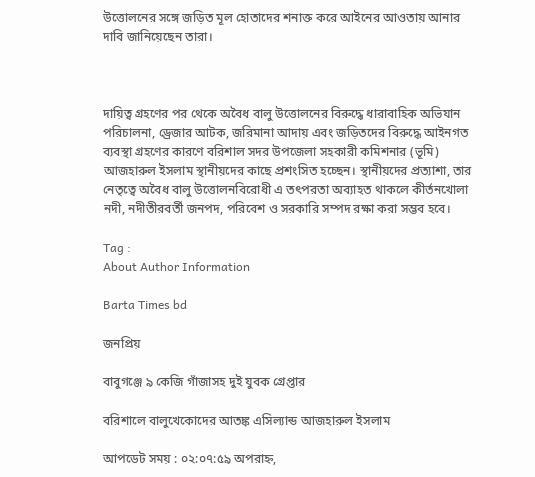উত্তোলনের সঙ্গে জড়িত মূল হোতাদের শনাক্ত করে আইনের আওতায় আনার দাবি জানিয়েছেন তারা।



দায়িত্ব গ্রহণের পর থেকে অবৈধ বালু উত্তোলনের বিরুদ্ধে ধারাবাহিক অভিযান পরিচালনা, ড্রেজার আটক, জরিমানা আদায় এবং জড়িতদের বিরুদ্ধে আইনগত ব্যবস্থা গ্রহণের কারণে বরিশাল সদর উপজেলা সহকারী কমিশনার (ভূমি) আজহারুল ইসলাম স্থানীয়দের কাছে প্রশংসিত হচ্ছেন। স্থানীয়দের প্রত্যাশা, তার নেতৃত্বে অবৈধ বালু উত্তোলনবিরোধী এ তৎপরতা অব্যাহত থাকলে কীর্তনখোলা নদী, নদীতীরবর্তী জনপদ, পরিবেশ ও সরকারি সম্পদ রক্ষা করা সম্ভব হবে।

Tag :
About Author Information

Barta Times bd

জনপ্রিয়

বাবুগঞ্জে ৯ কেজি গাঁজাসহ দুই যুবক গ্রেপ্তার

বরিশালে বালুখেকোদের আতঙ্ক এসিল্যান্ড আজহারুল ইসলাম

আপডেট সময় : ০২:০৭:৫৯ অপরাহ্ন,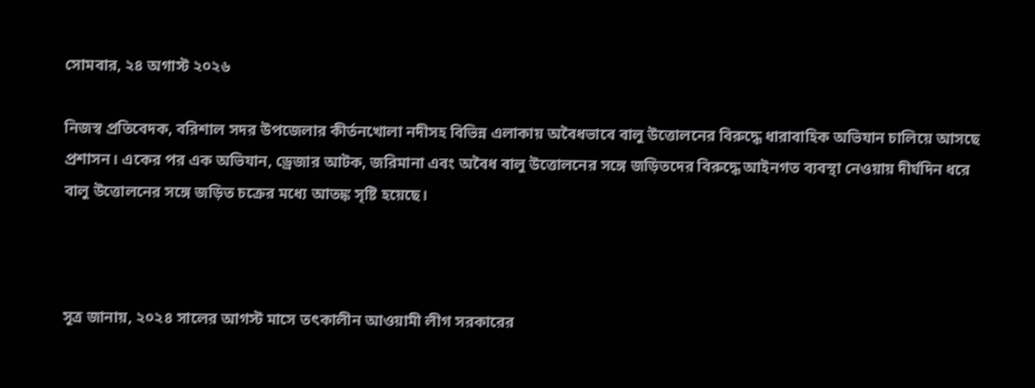সোমবার, ২৪ অগাস্ট ২০২৬

নিজস্ব প্রতিবেদক, বরিশাল সদর উপজেলার কীর্তনখোলা নদীসহ বিভিন্ন এলাকায় অবৈধভাবে বালু উত্তোলনের বিরুদ্ধে ধারাবাহিক অভিযান চালিয়ে আসছে প্রশাসন। একের পর এক অভিযান, ড্রেজার আটক, জরিমানা এবং অবৈধ বালু উত্তোলনের সঙ্গে জড়িতদের বিরুদ্ধে আইনগত ব্যবস্থা নেওয়ায় দীর্ঘদিন ধরে বালু উত্তোলনের সঙ্গে জড়িত চক্রের মধ্যে আতঙ্ক সৃষ্টি হয়েছে।



সূত্র জানায়, ২০২৪ সালের আগস্ট মাসে তৎকালীন আওয়ামী লীগ সরকারের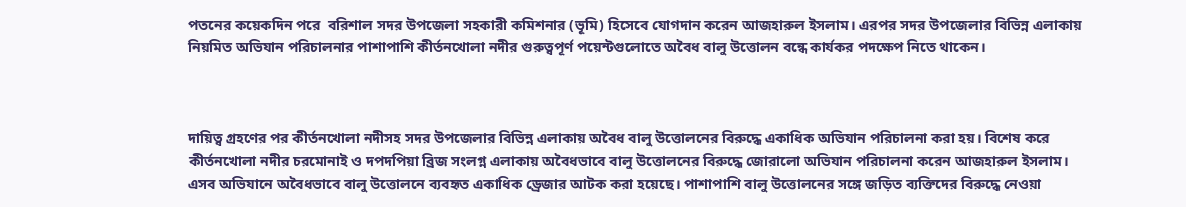পতনের কয়েকদিন পরে  বরিশাল সদর উপজেলা সহকারী কমিশনার (ভূমি) হিসেবে যোগদান করেন আজহারুল ইসলাম। এরপর সদর উপজেলার বিভিন্ন এলাকায় নিয়মিত অভিযান পরিচালনার পাশাপাশি কীর্তনখোলা নদীর গুরুত্বপূর্ণ পয়েন্টগুলোতে অবৈধ বালু উত্তোলন বন্ধে কার্যকর পদক্ষেপ নিতে থাকেন।



দায়িত্ব গ্রহণের পর কীর্তনখোলা নদীসহ সদর উপজেলার বিভিন্ন এলাকায় অবৈধ বালু উত্তোলনের বিরুদ্ধে একাধিক অভিযান পরিচালনা করা হয়। বিশেষ করে কীর্তনখোলা নদীর চরমোনাই ও দপদপিয়া ব্রিজ সংলগ্ন এলাকায় অবৈধভাবে বালু উত্তোলনের বিরুদ্ধে জোরালো অভিযান পরিচালনা করেন আজহারুল ইসলাম। এসব অভিযানে অবৈধভাবে বালু উত্তোলনে ব্যবহৃত একাধিক ড্রেজার আটক করা হয়েছে। পাশাপাশি বালু উত্তোলনের সঙ্গে জড়িত ব্যক্তিদের বিরুদ্ধে নেওয়া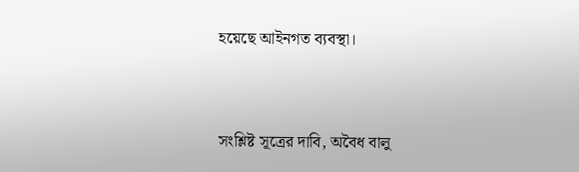হয়েছে আইনগত ব্যবস্থা।



সংশ্লিষ্ট সূত্রের দাবি, অবৈধ বালু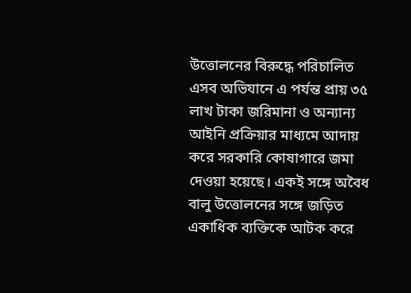উত্তোলনের বিরুদ্ধে পরিচালিত এসব অভিযানে এ পর্যন্ত প্রায় ৩৫ লাখ টাকা জরিমানা ও অন্যান্য আইনি প্রক্রিয়ার মাধ্যমে আদায় করে সরকারি কোষাগারে জমা দেওয়া হয়েছে। একই সঙ্গে অবৈধ বালু উত্তোলনের সঙ্গে জড়িত একাধিক ব্যক্তিকে আটক করে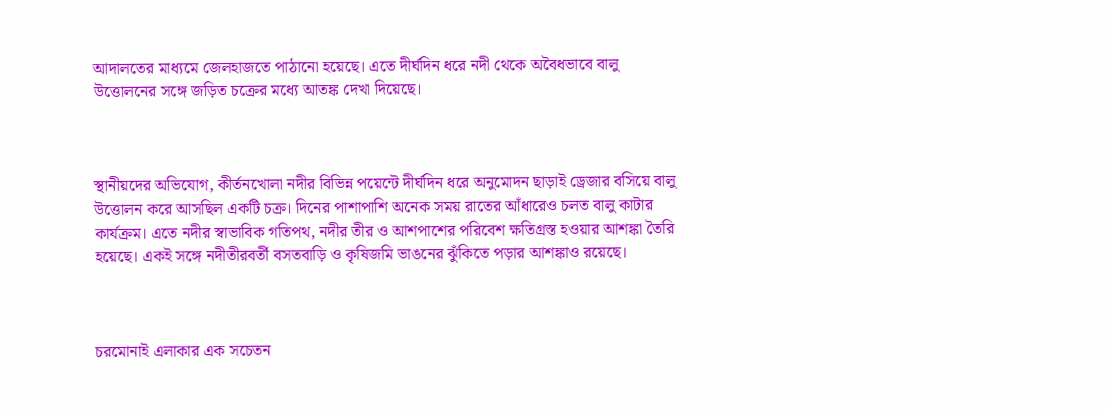আদালতের মাধ্যমে জেলহাজতে পাঠানো হয়েছে। এতে দীর্ঘদিন ধরে নদী থেকে অবৈধভাবে বালু উত্তোলনের সঙ্গে জড়িত চক্রের মধ্যে আতঙ্ক দেখা দিয়েছে।



স্থানীয়দের অভিযোগ, কীর্তনখোলা নদীর বিভিন্ন পয়েন্টে দীর্ঘদিন ধরে অনুমোদন ছাড়াই ড্রেজার বসিয়ে বালু উত্তোলন করে আসছিল একটি চক্র। দিনের পাশাপাশি অনেক সময় রাতের আঁধারেও চলত বালু কাটার কার্যক্রম। এতে নদীর স্বাভাবিক গতিপথ, নদীর তীর ও আশপাশের পরিবেশ ক্ষতিগ্রস্ত হওয়ার আশঙ্কা তৈরি হয়েছে। একই সঙ্গে নদীতীরবর্তী বসতবাড়ি ও কৃষিজমি ভাঙনের ঝুঁকিতে পড়ার আশঙ্কাও রয়েছে।



চরমোনাই এলাকার এক সচেতন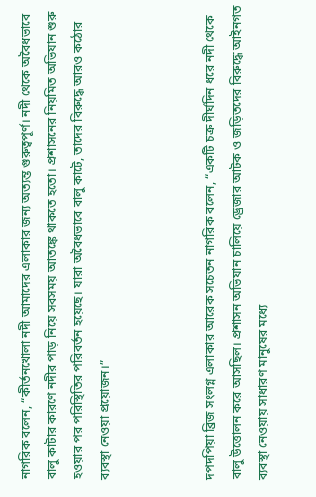নাগরিক বলেন, “কীর্তনখোলা নদী আমাদের এলাকার জন্য অত্যন্ত গুরুত্বপূর্ণ। নদী থেকে অবৈধভাবে বালু কাটার কারণে নদীর পাড় নিয়ে সবসময় আতঙ্কে থাকতে হতো। প্রশাসনের নিয়মিত অভিযান শুরু হওয়ার পর পরিস্থিতির পরিবর্তন হয়েছে। যারা অবৈধভাবে বালু কাটে, তাদের বিরুদ্ধে আরও কঠোর ব্যবস্থা নেওয়া প্রয়োজন।”



দপদপিয়া ব্রিজ সংলগ্ন এলাকার আরেক সচেতন নাগরিক বলেন, “একটি চক্র দীর্ঘদিন ধরে নদী থেকে বালু উত্তোলন করে আসছিল। প্রশাসন অভিযান চালিয়ে ড্রেজার আটক ও জড়িতদের বিরুদ্ধে আইনগত ব্যবস্থা নেওয়ায় সাধারণ মানুষের মধ্যে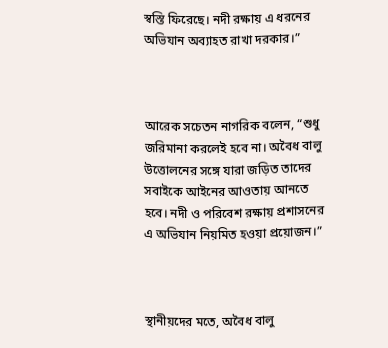স্বস্তি ফিরেছে। নদী রক্ষায় এ ধরনের অভিযান অব্যাহত রাখা দরকার।”



আরেক সচেতন নাগরিক বলেন, “শুধু জরিমানা করলেই হবে না। অবৈধ বালু উত্তোলনের সঙ্গে যারা জড়িত তাদের সবাইকে আইনের আওতায় আনতে হবে। নদী ও পরিবেশ রক্ষায় প্রশাসনের এ অভিযান নিয়মিত হওয়া প্রয়োজন।”



স্থানীয়দের মতে, অবৈধ বালু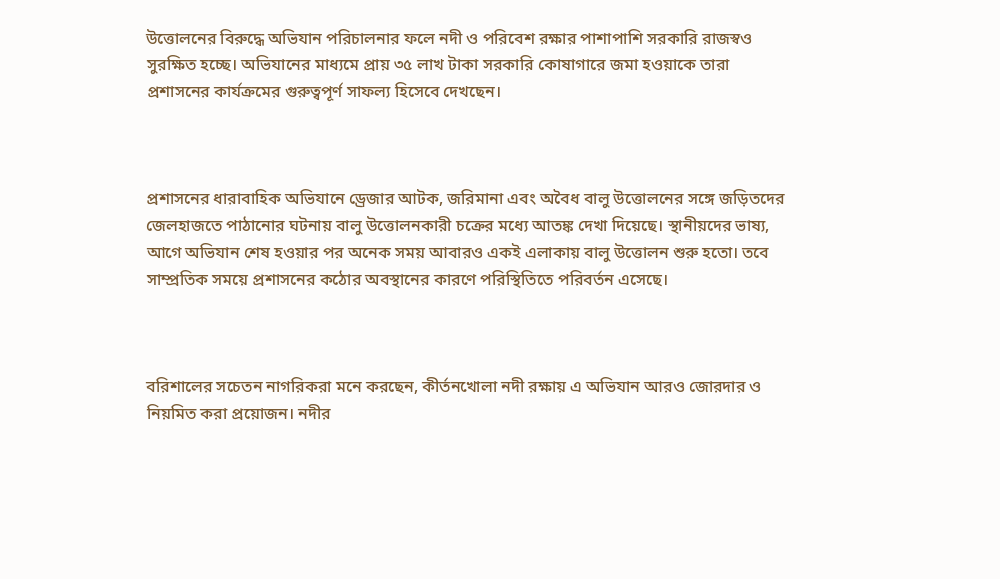উত্তোলনের বিরুদ্ধে অভিযান পরিচালনার ফলে নদী ও পরিবেশ রক্ষার পাশাপাশি সরকারি রাজস্বও সুরক্ষিত হচ্ছে। অভিযানের মাধ্যমে প্রায় ৩৫ লাখ টাকা সরকারি কোষাগারে জমা হওয়াকে তারা প্রশাসনের কার্যক্রমের গুরুত্বপূর্ণ সাফল্য হিসেবে দেখছেন।



প্রশাসনের ধারাবাহিক অভিযানে ড্রেজার আটক, জরিমানা এবং অবৈধ বালু উত্তোলনের সঙ্গে জড়িতদের জেলহাজতে পাঠানোর ঘটনায় বালু উত্তোলনকারী চক্রের মধ্যে আতঙ্ক দেখা দিয়েছে। স্থানীয়দের ভাষ্য, আগে অভিযান শেষ হওয়ার পর অনেক সময় আবারও একই এলাকায় বালু উত্তোলন শুরু হতো। তবে সাম্প্রতিক সময়ে প্রশাসনের কঠোর অবস্থানের কারণে পরিস্থিতিতে পরিবর্তন এসেছে।



বরিশালের সচেতন নাগরিকরা মনে করছেন, কীর্তনখোলা নদী রক্ষায় এ অভিযান আরও জোরদার ও নিয়মিত করা প্রয়োজন। নদীর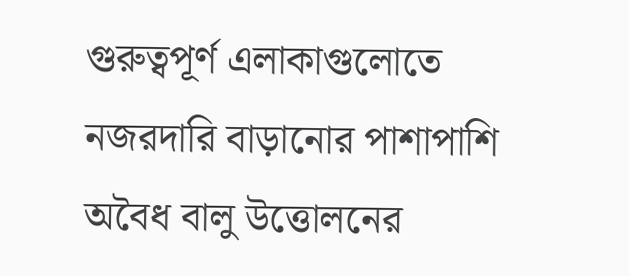গুরুত্বপূর্ণ এলাকাগুলোতে নজরদারি বাড়ানোর পাশাপাশি অবৈধ বালু উত্তোলনের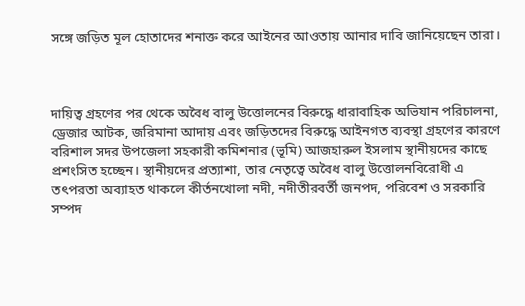সঙ্গে জড়িত মূল হোতাদের শনাক্ত করে আইনের আওতায় আনার দাবি জানিয়েছেন তারা।



দায়িত্ব গ্রহণের পর থেকে অবৈধ বালু উত্তোলনের বিরুদ্ধে ধারাবাহিক অভিযান পরিচালনা, ড্রেজার আটক, জরিমানা আদায় এবং জড়িতদের বিরুদ্ধে আইনগত ব্যবস্থা গ্রহণের কারণে বরিশাল সদর উপজেলা সহকারী কমিশনার (ভূমি) আজহারুল ইসলাম স্থানীয়দের কাছে প্রশংসিত হচ্ছেন। স্থানীয়দের প্রত্যাশা, তার নেতৃত্বে অবৈধ বালু উত্তোলনবিরোধী এ তৎপরতা অব্যাহত থাকলে কীর্তনখোলা নদী, নদীতীরবর্তী জনপদ, পরিবেশ ও সরকারি সম্পদ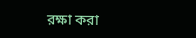রক্ষা করা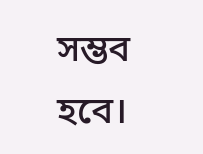সম্ভব হবে।